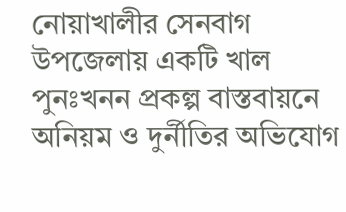নোয়াখালীর সেনবাগ উপজেলায় একটি খাল পুনঃখনন প্রকল্প বাস্তবায়নে অনিয়ম ও দুর্নীতির অভিযোগ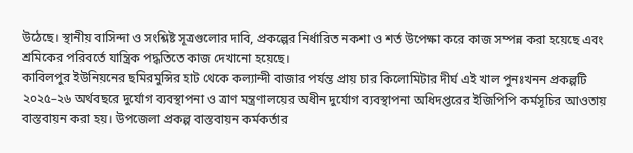উঠেছে। স্থানীয় বাসিন্দা ও সংশ্লিষ্ট সূত্রগুলোর দাবি, প্রকল্পের নির্ধারিত নকশা ও শর্ত উপেক্ষা করে কাজ সম্পন্ন করা হয়েছে এবং শ্রমিকের পরিবর্তে যান্ত্রিক পদ্ধতিতে কাজ দেখানো হয়েছে।
কাবিলপুর ইউনিয়নের ছমিরমুন্সির হাট থেকে কল্যান্দী বাজার পর্যন্ত প্রায় চার কিলোমিটার দীর্ঘ এই খাল পুনঃখনন প্রকল্পটি ২০২৫–২৬ অর্থবছরে দুর্যোগ ব্যবস্থাপনা ও ত্রাণ মন্ত্রণালয়ের অধীন দুর্যোগ ব্যবস্থাপনা অধিদপ্তরের ইজিপিপি কর্মসূচির আওতায় বাস্তবায়ন করা হয়। উপজেলা প্রকল্প বাস্তবায়ন কর্মকর্তার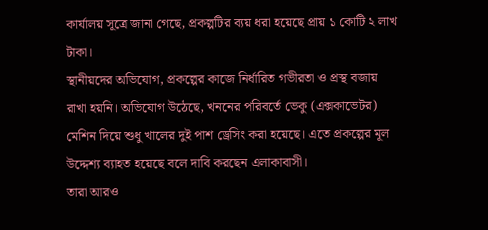কার্যালয় সূত্রে জানা গেছে, প্রকল্পটির ব্যয় ধরা হয়েছে প্রায় ১ কোটি ২ লাখ টাকা।
স্থানীয়দের অভিযোগ, প্রকল্পের কাজে নির্ধারিত গভীরতা ও প্রস্থ বজায় রাখা হয়নি। অভিযোগ উঠেছে, খননের পরিবর্তে ভেকু (এক্সকাভেটর) মেশিন দিয়ে শুধু খালের দুই পাশ ড্রেসিং করা হয়েছে। এতে প্রকল্পের মূল উদ্দেশ্য ব্যাহত হয়েছে বলে দাবি করছেন এলাকাবাসী।
তারা আরও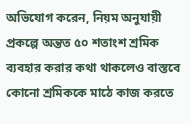অভিযোগ করেন, নিয়ম অনুযায়ী প্রকল্পে অন্তত ৫০ শতাংশ শ্রমিক ব্যবহার করার কথা থাকলেও বাস্তবে কোনো শ্রমিককে মাঠে কাজ করতে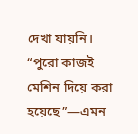দেখা যায়নি। “পুরো কাজই মেশিন দিয়ে করা হয়েছে”—এমন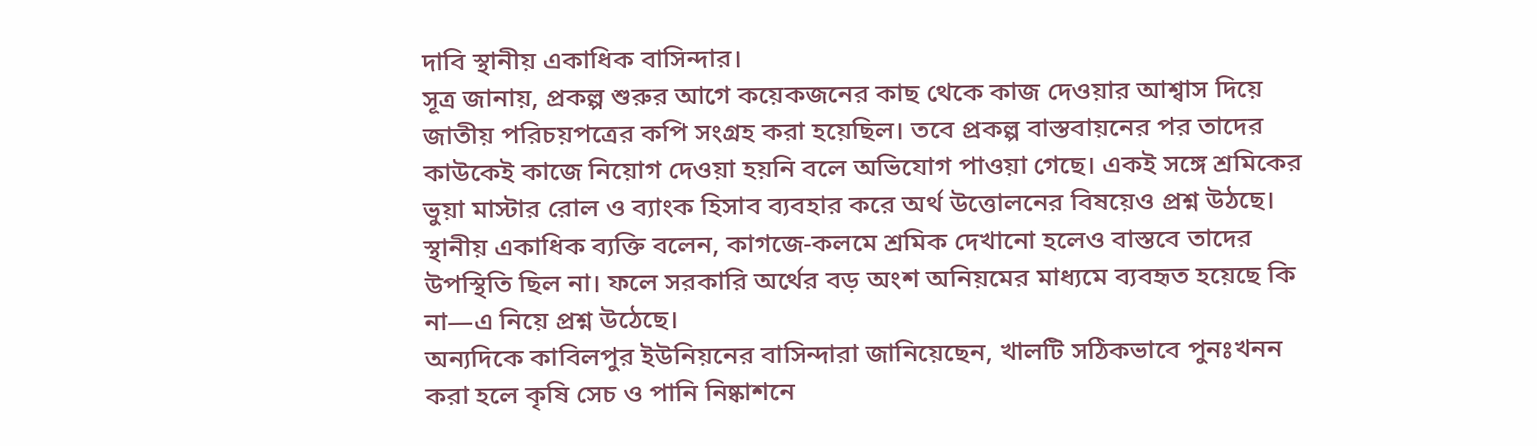দাবি স্থানীয় একাধিক বাসিন্দার।
সূত্র জানায়, প্রকল্প শুরুর আগে কয়েকজনের কাছ থেকে কাজ দেওয়ার আশ্বাস দিয়ে জাতীয় পরিচয়পত্রের কপি সংগ্রহ করা হয়েছিল। তবে প্রকল্প বাস্তবায়নের পর তাদের কাউকেই কাজে নিয়োগ দেওয়া হয়নি বলে অভিযোগ পাওয়া গেছে। একই সঙ্গে শ্রমিকের ভুয়া মাস্টার রোল ও ব্যাংক হিসাব ব্যবহার করে অর্থ উত্তোলনের বিষয়েও প্রশ্ন উঠছে।
স্থানীয় একাধিক ব্যক্তি বলেন, কাগজে-কলমে শ্রমিক দেখানো হলেও বাস্তবে তাদের উপস্থিতি ছিল না। ফলে সরকারি অর্থের বড় অংশ অনিয়মের মাধ্যমে ব্যবহৃত হয়েছে কি না—এ নিয়ে প্রশ্ন উঠেছে।
অন্যদিকে কাবিলপুর ইউনিয়নের বাসিন্দারা জানিয়েছেন, খালটি সঠিকভাবে পুনঃখনন করা হলে কৃষি সেচ ও পানি নিষ্কাশনে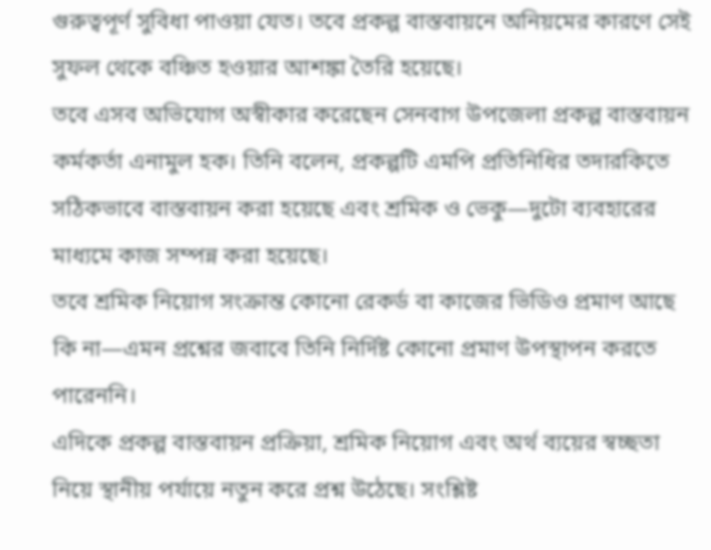গুরুত্বপূর্ণ সুবিধা পাওয়া যেত। তবে প্রকল্প বাস্তবায়নে অনিয়মের কারণে সেই সুফল থেকে বঞ্চিত হওয়ার আশঙ্কা তৈরি হয়েছে।
তবে এসব অভিযোগ অস্বীকার করেছেন সেনবাগ উপজেলা প্রকল্প বাস্তবায়ন কর্মকর্তা এনামুল হক। তিনি বলেন, প্রকল্পটি এমপি প্রতিনিধির তদারকিতে সঠিকভাবে বাস্তবায়ন করা হয়েছে এবং শ্রমিক ও ভেকু—দুটো ব্যবহারের মাধ্যমে কাজ সম্পন্ন করা হয়েছে।
তবে শ্রমিক নিয়োগ সংক্রান্ত কোনো রেকর্ড বা কাজের ভিডিও প্রমাণ আছে কি না—এমন প্রশ্নের জবাবে তিনি নির্দিষ্ট কোনো প্রমাণ উপস্থাপন করতে পারেননি।
এদিকে প্রকল্প বাস্তবায়ন প্রক্রিয়া, শ্রমিক নিয়োগ এবং অর্থ ব্যয়ের স্বচ্ছতা নিয়ে স্থানীয় পর্যায়ে নতুন করে প্রশ্ন উঠেছে। সংশ্লিষ্ট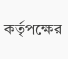কর্তৃপক্ষের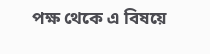পক্ষ থেকে এ বিষয়ে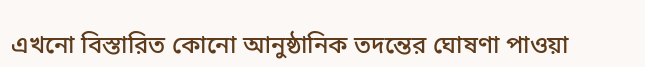এখনো বিস্তারিত কোনো আনুষ্ঠানিক তদন্তের ঘোষণা পাওয়া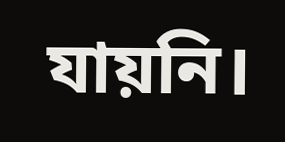যায়নি।